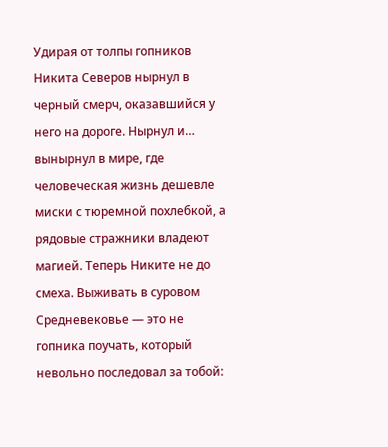Удирая от толпы гопников Никита Северов нырнул в черный смерч, оказавшийся у него на дороге. Нырнул и… вынырнул в мире, где человеческая жизнь дешевле миски с тюремной похлебкой, а рядовые стражники владеют магией. Теперь Никите не до смеха. Выживать в суровом Средневековье — это не гопника поучать, который невольно последовал за тобой: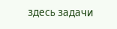здесь задачи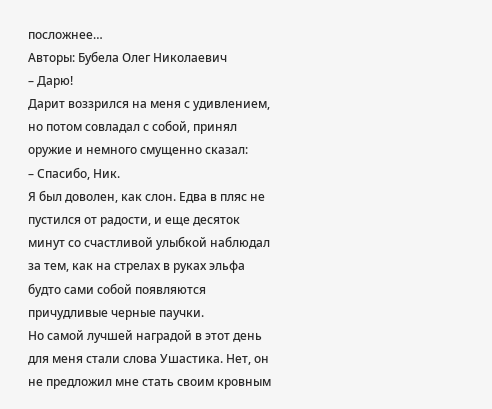посложнее…
Авторы: Бубела Олег Николаевич
– Дарю!
Дарит воззрился на меня с удивлением, но потом совладал с собой, принял оружие и немного смущенно сказал:
– Спасибо, Ник.
Я был доволен, как слон. Едва в пляс не пустился от радости, и еще десяток минут со счастливой улыбкой наблюдал за тем, как на стрелах в руках эльфа будто сами собой появляются причудливые черные паучки.
Но самой лучшей наградой в этот день для меня стали слова Ушастика. Нет, он не предложил мне стать своим кровным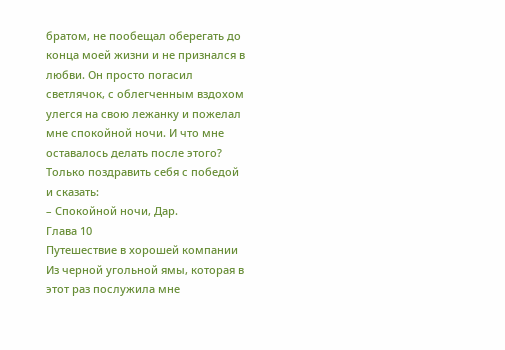братом, не пообещал оберегать до конца моей жизни и не признался в любви. Он просто погасил светлячок, с облегченным вздохом улегся на свою лежанку и пожелал мне спокойной ночи. И что мне оставалось делать после этого? Только поздравить себя с победой и сказать:
– Спокойной ночи, Дар.
Глава 10
Путешествие в хорошей компании
Из черной угольной ямы, которая в этот раз послужила мне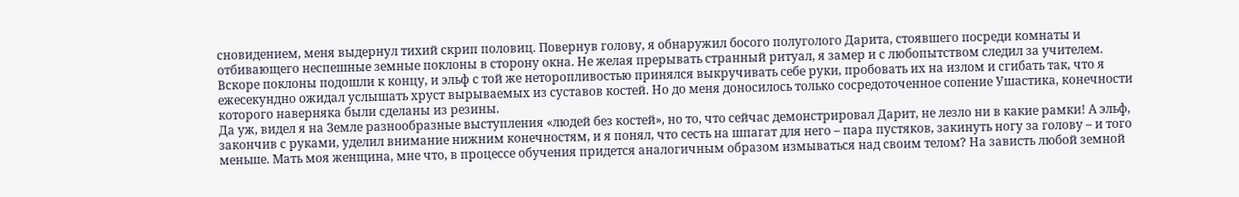сновидением, меня выдернул тихий скрип половиц. Повернув голову, я обнаружил босого полуголого Дарита, стоявшего посреди комнаты и отбивающего неспешные земные поклоны в сторону окна. Не желая прерывать странный ритуал, я замер и с любопытством следил за учителем. Вскоре поклоны подошли к концу, и эльф с той же неторопливостью принялся выкручивать себе руки, пробовать их на излом и сгибать так, что я ежесекундно ожидал услышать хруст вырываемых из суставов костей. Но до меня доносилось только сосредоточенное сопение Ушастика, конечности которого наверняка были сделаны из резины.
Да уж, видел я на Земле разнообразные выступления «людей без костей», но то, что сейчас демонстрировал Дарит, не лезло ни в какие рамки! А эльф, закончив с руками, уделил внимание нижним конечностям, и я понял, что сесть на шпагат для него – пара пустяков, закинуть ногу за голову – и того меньше. Мать моя женщина, мне что, в процессе обучения придется аналогичным образом измываться над своим телом? На зависть любой земной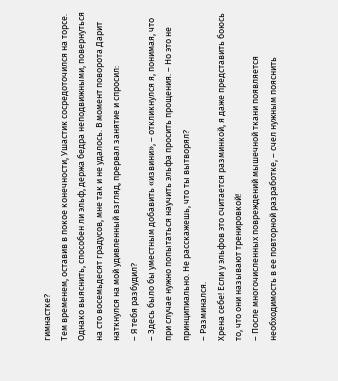гимнастке?
Тем временем, оставив в покое конечности, Ушастик сосредоточился на торсе. Однако выяснить, способен ли эльф, держа бедра неподвижными, повернуться на сто восемьдесят градусов, мне так и не удалось. В момент поворота Дарит наткнулся на мой удивленный взгляд, прервал занятие и спросил:
– Я тебя разбудил?
– Здесь было бы уместным добавить «извини», – откликнулся я, понимая, что при случае нужно попытаться научить эльфа просить прощения. – Но это не принципиально. Не расскажешь, что ты вытворял?
– Разминался.
Хрена себе! Если у эльфов это считается разминкой, я даже представить боюсь то, что они называют тренировкой!
– После многочисленных повреждений мышечной ткани появляется необходимость в ее повторной разработке, – счел нужным пояснить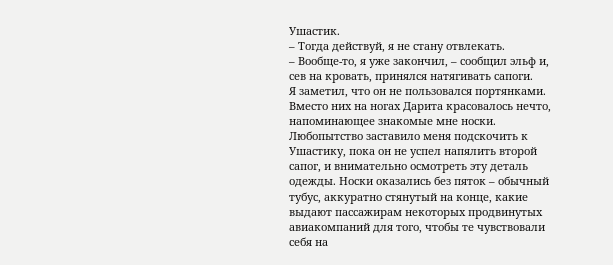Ушастик.
– Тогда действуй, я не стану отвлекать.
– Вообще-то, я уже закончил, – сообщил эльф и, сев на кровать, принялся натягивать сапоги.
Я заметил, что он не пользовался портянками. Вместо них на ногах Дарита красовалось нечто, напоминающее знакомые мне носки. Любопытство заставило меня подскочить к Ушастику, пока он не успел напялить второй сапог, и внимательно осмотреть эту деталь одежды. Носки оказались без пяток – обычный тубус, аккуратно стянутый на конце, какие выдают пассажирам некоторых продвинутых авиакомпаний для того, чтобы те чувствовали себя на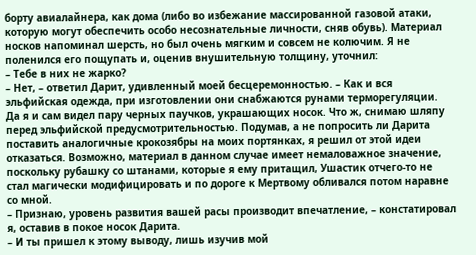борту авиалайнера, как дома (либо во избежание массированной газовой атаки, которую могут обеспечить особо несознательные личности, сняв обувь). Материал носков напоминал шерсть, но был очень мягким и совсем не колючим. Я не поленился его пощупать и, оценив внушительную толщину, уточнил:
– Тебе в них не жарко?
– Нет, – ответил Дарит, удивленный моей бесцеремонностью. – Как и вся эльфийская одежда, при изготовлении они снабжаются рунами терморегуляции.
Да я и сам видел пару черных паучков, украшающих носок. Что ж, снимаю шляпу перед эльфийской предусмотрительностью. Подумав, а не попросить ли Дарита поставить аналогичные крокозябры на моих портянках, я решил от этой идеи отказаться. Возможно, материал в данном случае имеет немаловажное значение, поскольку рубашку со штанами, которые я ему притащил, Ушастик отчего-то не стал магически модифицировать и по дороге к Мертвому обливался потом наравне со мной.
– Признаю, уровень развития вашей расы производит впечатление, – констатировал я, оставив в покое носок Дарита.
– И ты пришел к этому выводу, лишь изучив мой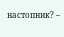настопник? –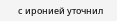с иронией уточнил